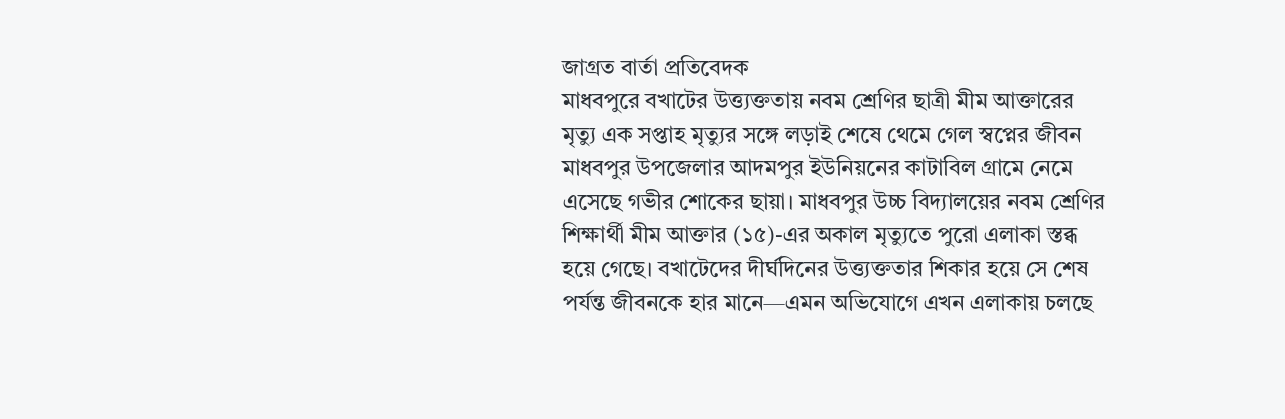জাগ্রত বার্তা প্রতিবেদক
মাধবপুরে বখাটের উত্ত্যক্ততায় নবম শ্রেণির ছাত্রী মীম আক্তারের মৃত্যু এক সপ্তাহ মৃত্যুর সঙ্গে লড়াই শেষে থেমে গেল স্বপ্নের জীবন
মাধবপুর উপজেলার আদমপুর ইউনিয়নের কাটাবিল গ্রামে নেমে এসেছে গভীর শোকের ছায়া। মাধবপুর উচ্চ বিদ্যালয়ের নবম শ্রেণির শিক্ষার্থী মীম আক্তার (১৫)-এর অকাল মৃত্যুতে পুরো এলাকা স্তব্ধ হয়ে গেছে। বখাটেদের দীর্ঘদিনের উত্ত্যক্ততার শিকার হয়ে সে শেষ পর্যন্ত জীবনকে হার মানে—এমন অভিযোগে এখন এলাকায় চলছে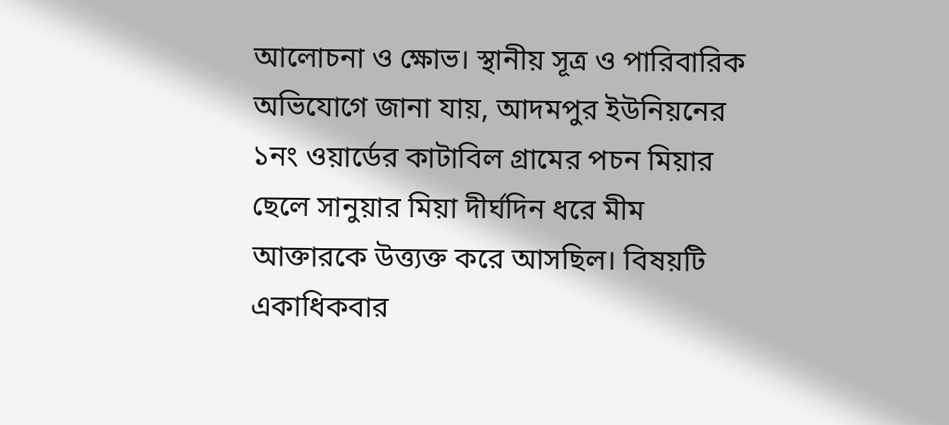আলোচনা ও ক্ষোভ। স্থানীয় সূত্র ও পারিবারিক অভিযোগে জানা যায়, আদমপুর ইউনিয়নের ১নং ওয়ার্ডের কাটাবিল গ্রামের পচন মিয়ার ছেলে সানুয়ার মিয়া দীর্ঘদিন ধরে মীম আক্তারকে উত্ত্যক্ত করে আসছিল। বিষয়টি একাধিকবার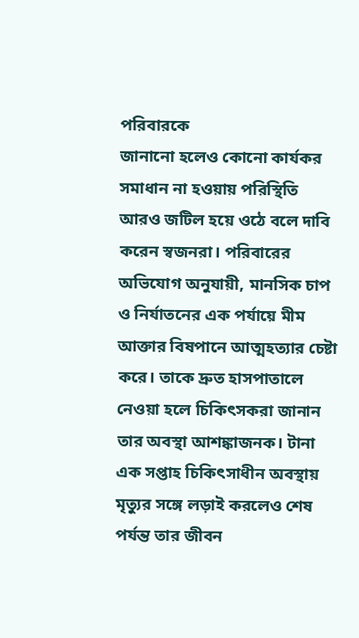পরিবারকে
জানানো হলেও কোনো কার্যকর সমাধান না হওয়ায় পরিস্থিতি আরও জটিল হয়ে ওঠে বলে দাবি করেন স্বজনরা। পরিবারের অভিযোগ অনুযায়ী, মানসিক চাপ ও নির্যাতনের এক পর্যায়ে মীম আক্তার বিষপানে আত্মহত্যার চেষ্টা করে। তাকে দ্রুত হাসপাতালে নেওয়া হলে চিকিৎসকরা জানান তার অবস্থা আশঙ্কাজনক। টানা এক সপ্তাহ চিকিৎসাধীন অবস্থায় মৃত্যুর সঙ্গে লড়াই করলেও শেষ পর্যন্ত তার জীবন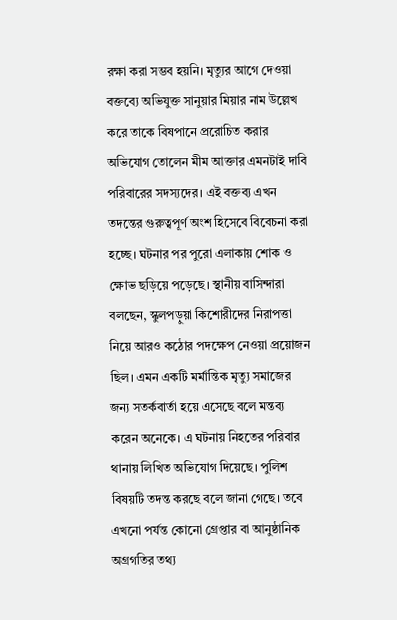রক্ষা করা সম্ভব হয়নি। মৃত্যুর আগে দেওয়া বক্তব্যে অভিযুক্ত সানুয়ার মিয়ার নাম উল্লেখ করে তাকে বিষপানে প্ররোচিত করার অভিযোগ তোলেন মীম আক্তার এমনটাই দাবি পরিবারের সদস্যদের। এই বক্তব্য এখন তদন্তের গুরুত্বপূর্ণ অংশ হিসেবে বিবেচনা করা হচ্ছে। ঘটনার পর পুরো এলাকায় শোক ও ক্ষোভ ছড়িয়ে পড়েছে। স্থানীয় বাসিন্দারা বলছেন, স্কুলপড়ুয়া কিশোরীদের নিরাপত্তা নিয়ে আরও কঠোর পদক্ষেপ নেওয়া প্রয়োজন ছিল। এমন একটি মর্মান্তিক মৃত্যু সমাজের জন্য সতর্কবার্তা হয়ে এসেছে বলে মন্তব্য করেন অনেকে। এ ঘটনায় নিহতের পরিবার থানায় লিখিত অভিযোগ দিয়েছে। পুলিশ বিষয়টি তদন্ত করছে বলে জানা গেছে। তবে এখনো পর্যন্ত কোনো গ্রেপ্তার বা আনুষ্ঠানিক অগ্রগতির তথ্য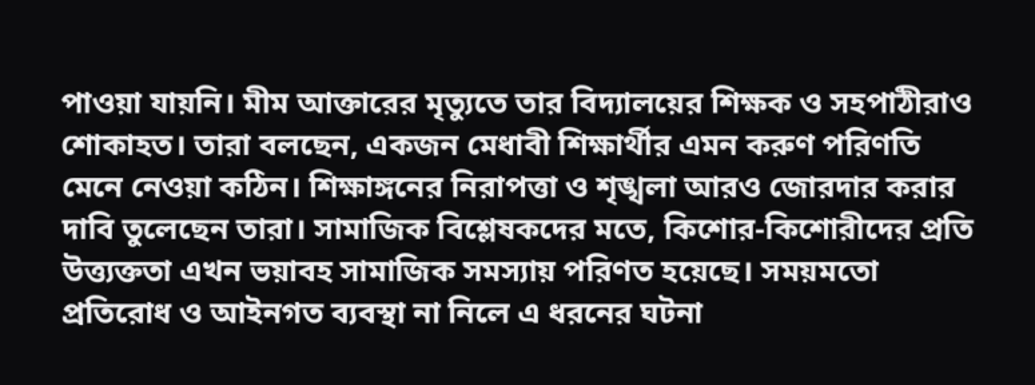পাওয়া যায়নি। মীম আক্তারের মৃত্যুতে তার বিদ্যালয়ের শিক্ষক ও সহপাঠীরাও শোকাহত। তারা বলছেন, একজন মেধাবী শিক্ষার্থীর এমন করুণ পরিণতি মেনে নেওয়া কঠিন। শিক্ষাঙ্গনের নিরাপত্তা ও শৃঙ্খলা আরও জোরদার করার দাবি তুলেছেন তারা। সামাজিক বিশ্লেষকদের মতে, কিশোর-কিশোরীদের প্রতি উত্ত্যক্ততা এখন ভয়াবহ সামাজিক সমস্যায় পরিণত হয়েছে। সময়মতো প্রতিরোধ ও আইনগত ব্যবস্থা না নিলে এ ধরনের ঘটনা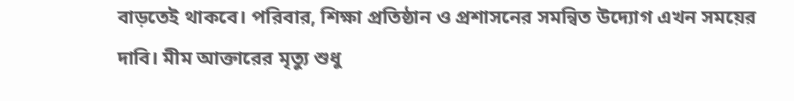বাড়তেই থাকবে। পরিবার, শিক্ষা প্রতিষ্ঠান ও প্রশাসনের সমন্বিত উদ্যোগ এখন সময়ের দাবি। মীম আক্তারের মৃত্যু শুধু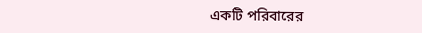একটি পরিবারের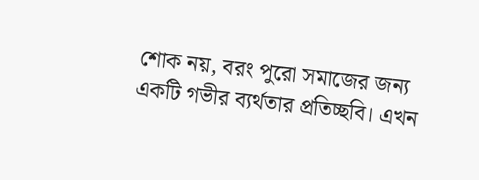শোক নয়, বরং পুরো সমাজের জন্য একটি গভীর ব্যর্থতার প্রতিচ্ছবি। এখন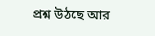প্রশ্ন উঠছে আর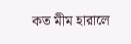কত মীম হারালে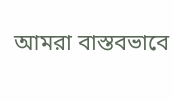আমরা বাস্তবভাবে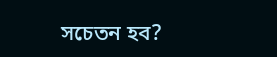সচেতন হব?